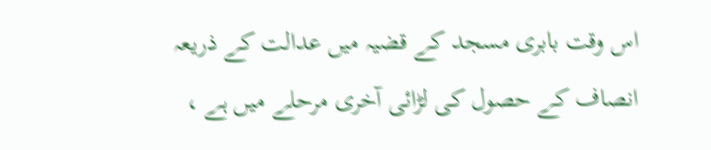اس وقت بابری مسجد کے قضیہ میں عدالت کے ذریعہ انصاف کے حصول کی لڑائی آخری مرحلے میں ہے ،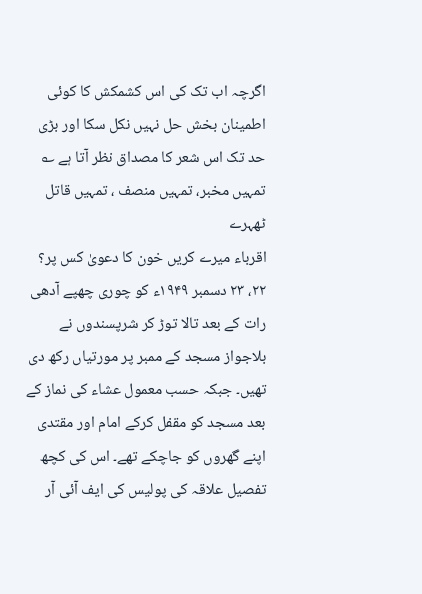اگرچہ اب تک کی اس کشمکش کا کوئی اطمینان بخش حل نہیں نکل سکا اور بڑی حد تک اس شعر کا مصداق نظر آتا ہے ؎
تمہیں مخبر، تمہیں منصف ، تمہیں قاتل ٹھہرے
اقرباء میرے کریں خون کا دعویٰ کس پر؟
۲۲، ۲۳ دسمبر ۱۹۴۹ء کو چوری چھپے آدھی رات کے بعد تالا توڑ کر شرپسندوں نے بلاجواز مسجد کے ممبر پر مورتیاں رکھ دی تھیں۔ جبکہ حسب معمول عشاء کی نماز کے بعد مسجد کو مقفل کرکے امام اور مقتدی اپنے گھروں کو جاچکے تھے۔ اس کی کچھ تفصیل علاقہ کی پولیس کی ایف آئی آر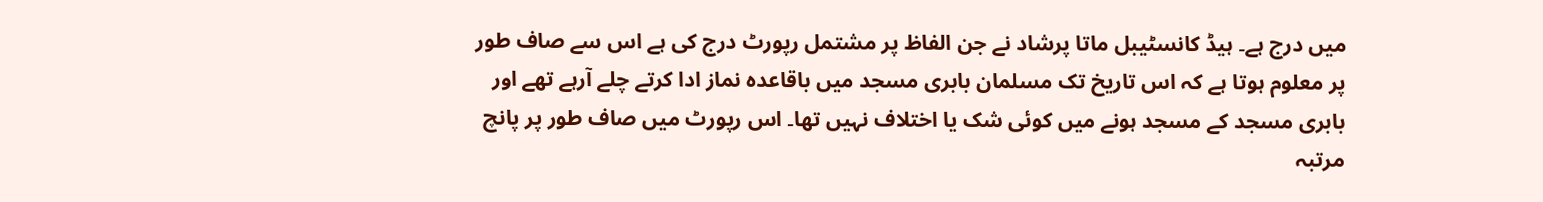میں درج ہے۔ ہیڈ کانسٹیبل ماتا پرشاد نے جن الفاظ پر مشتمل رپورٹ درج کی ہے اس سے صاف طور پر معلوم ہوتا ہے کہ اس تاریخ تک مسلمان بابری مسجد میں باقاعدہ نماز ادا کرتے چلے آرہے تھے اور بابری مسجد کے مسجد ہونے میں کوئی شک یا اختلاف نہیں تھا۔ اس رپورٹ میں صاف طور پر پانچ مرتبہ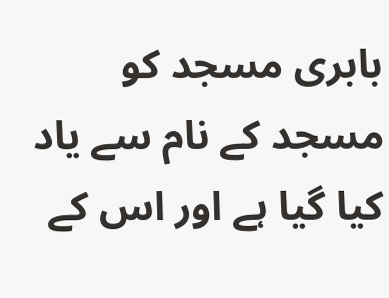بابری مسجد کو مسجد کے نام سے یاد کیا گیا ہے اور اس کے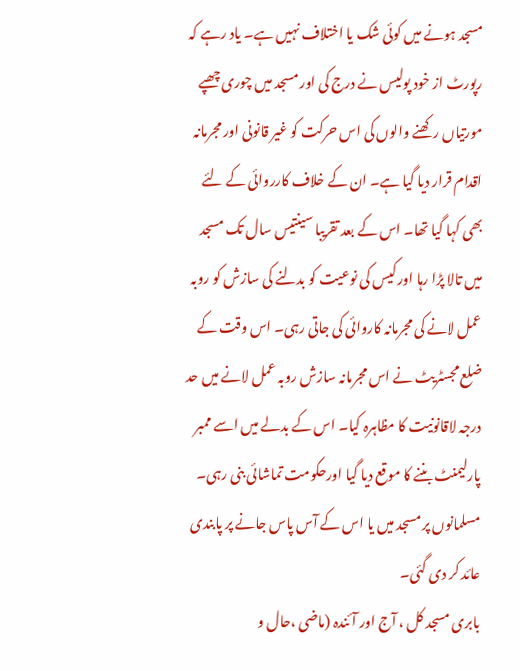مسجد ہونے میں کوئی شک یا اختلاف نہیں ہے۔ یاد رہے کہ رپورٹ از خود پولیس نے درج کی اور مسجد میں چوری چھپے مورتیاں رکھنے والوں کی اس حرکت کو غیر قانونی اور مجرمانہ اقدام قرار دیا گیا ہے۔ ان کے خلاف کارروائی کے لئے بھی کہا گیا تھا۔ اس کے بعد تقریبا سینتیس سال تک مسجد میں تالا پڑا رہا اور کیس کی نوعیت کو بدلنے کی سازش کو روبہ عمل لانے کی مجرمانہ کاروائی کی جاتی رہی۔ اس وقت کے ضلع مجسٹریٹ نے اس مجرمانہ سازش روبہ عمل لانے میں حد درجہ لاقانونیت کا مظاہرہ کیا۔ اس کے بدلے میں اسے ممبر پارلیمنٹ بننے کا موقع دیا گیا اورحکومت تماشائی بنی رہی۔ مسلمانوں پر مسجد میں یا اس کے آس پاس جانے پر پابندی عائد کر دی گئی۔
بابری مسجد کل ، آج اور آئندہ (ماضی ،حال و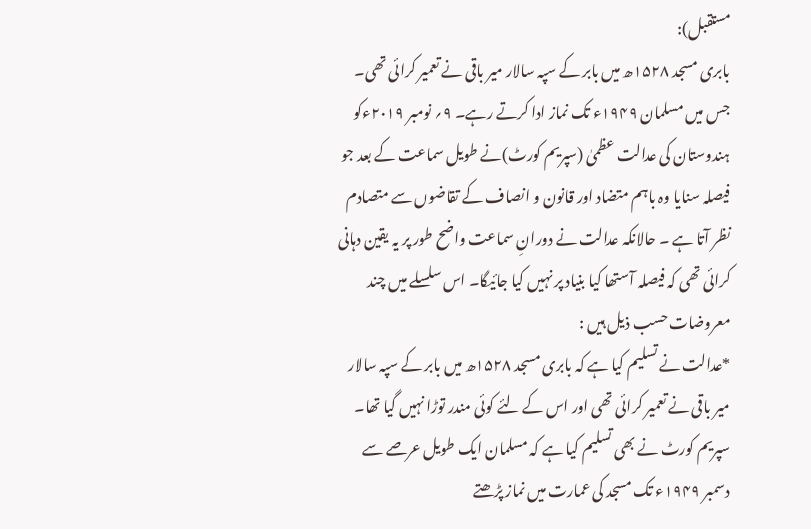مستقبل):
بابری مسجد ۱۵۲۸ھ میں بابر کے سپہ سالار میر باقی نے تعمیر کرائی تھی۔ جس میں مسلمان ۱۹۴۹ء تک نماز ادا کرتے رہے۔ ۹؍ نومبر ۲۰۱۹ءکو ہندوستان کی عدالت عظمیٰ (سپریم کورٹ)نے طویل سماعت کے بعد جو فیصلہ سنایا وہ باہم متضاد اور قانون و انصاف کے تقاضوں سے متصادم نظر آتا ہے ۔ حالانکہ عدالت نے دورانِ سماعت واضح طور پر یہ یقین دہانی کرائی تھی کہ فیصلہ آستھا کیا بنیاد پر نہیں کیا جائیگا۔ اس سلسلے میں چند معروضات حسب ذیل ہیں :
*عدالت نے تسلیم کیا ہے کہ بابری مسجد ۱۵۲۸ھ میں بابر کے سپہ سالار میر باقی نے تعمیر کرائی تھی اور اس کے لئے کوئی مندر توڑا نہیں گیا تھا۔ سپریم کورٹ نے بھی تسلیم کیا ہے کہ مسلمان ایک طویل عرصے سے دسمبر ۱۹۴۹ء تک مسجد کی عمارت میں نماز پڑھتے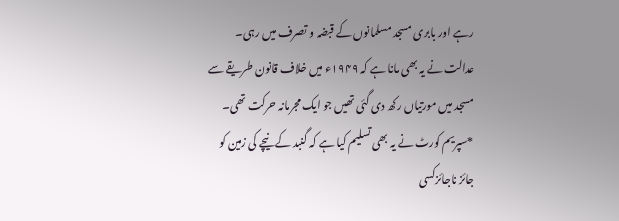رہے اور بابری مسجد مسلمانوں کے قبضہ و تصرف میں رہی۔ عدالت نے یہ بھی مانا ہے کہ ۱۹۴۹ء میں خلاف قانون طریقے سے مسجد میں مورتیاں رکھ دی گئی تھیں جو ایک مجرمانہ حرکت تھی۔
*سپریم کورٹ نے یہ بھی تسلیم کیا ہے کہ گنبد کے نیچے کی زمین کو جائز ناجائزکسی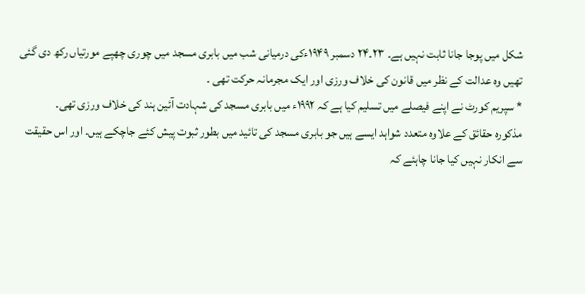شکل میں پوجا جانا ثابت نہیں ہے۔ ۲۳۔۲۴ دسمبر ۱۹۴۹ءکی درمیانی شب میں بابری مسجد میں چوری چھپے مورتیاں رکھ دی گئی تھیں وہ عدالت کے نظر میں قانون کی خلاف ورزی اور ایک مجرمانہ حرکت تھی ۔
* سپریم کورٹ نے اپنے فیصلے میں تسلیم کیا ہے کہ ۱۹۹۲ء میں بابری مسجد کی شہادت آئین ہند کی خلاف ورزی تھی۔
مذکورہ حقائق کے علاوہ متعدد شواہد ایسے ہیں جو بابری مسجد کی تائید میں بطور ثبوت پیش کئے جاچکے ہیں۔ اور اس حقیقت سے انکار نہیں کیا جانا چاہئے کہ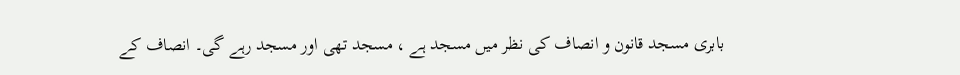بابری مسجد قانون و انصاف کی نظر میں مسجد ہے ، مسجد تھی اور مسجد رہے گی۔ انصاف کے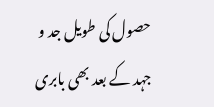حصول کی طویل جد و جہد کے بعد بھی بابری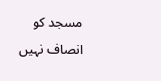مسجد کو انصاف نہیں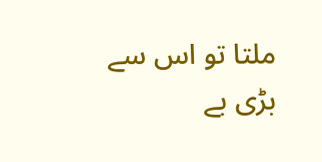ملتا تو اس سے بڑی بے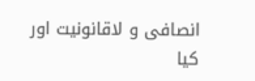انصافی و لاقانونیت اور کیا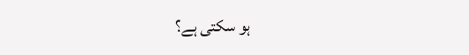ہو سکتی ہے؟